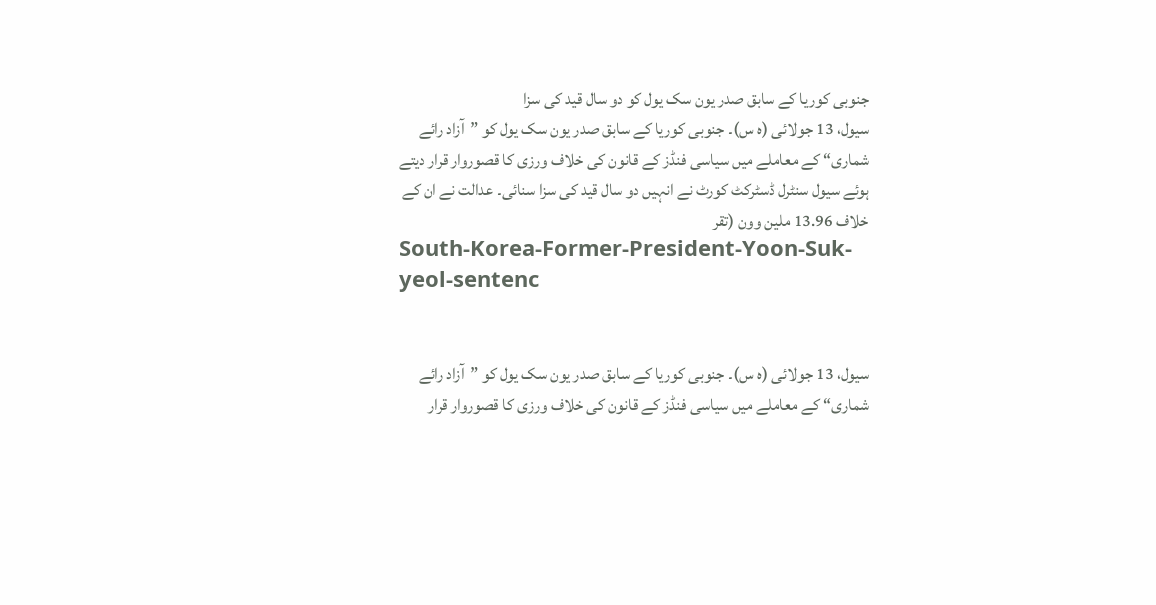جنوبی کوریا کے سابق صدر یون سک یول کو دو سال قید کی سزا
سیول، 13 جولائی (ہ س)۔ جنوبی کوریا کے سابق صدر یون سک یول کو ”آزاد رائے شماری“ کے معاملے میں سیاسی فنڈز کے قانون کی خلاف ورزی کا قصوروار قرار دیتے ہوئے سیول سنٹرل ڈسٹرکٹ کورٹ نے انہیں دو سال قید کی سزا سنائی۔ عدالت نے ان کے خلاف 13.96 ملین وون (تقر
South-Korea-Former-President-Yoon-Suk-yeol-sentenc


سیول، 13 جولائی (ہ س)۔ جنوبی کوریا کے سابق صدر یون سک یول کو ”آزاد رائے شماری“ کے معاملے میں سیاسی فنڈز کے قانون کی خلاف ورزی کا قصوروار قرار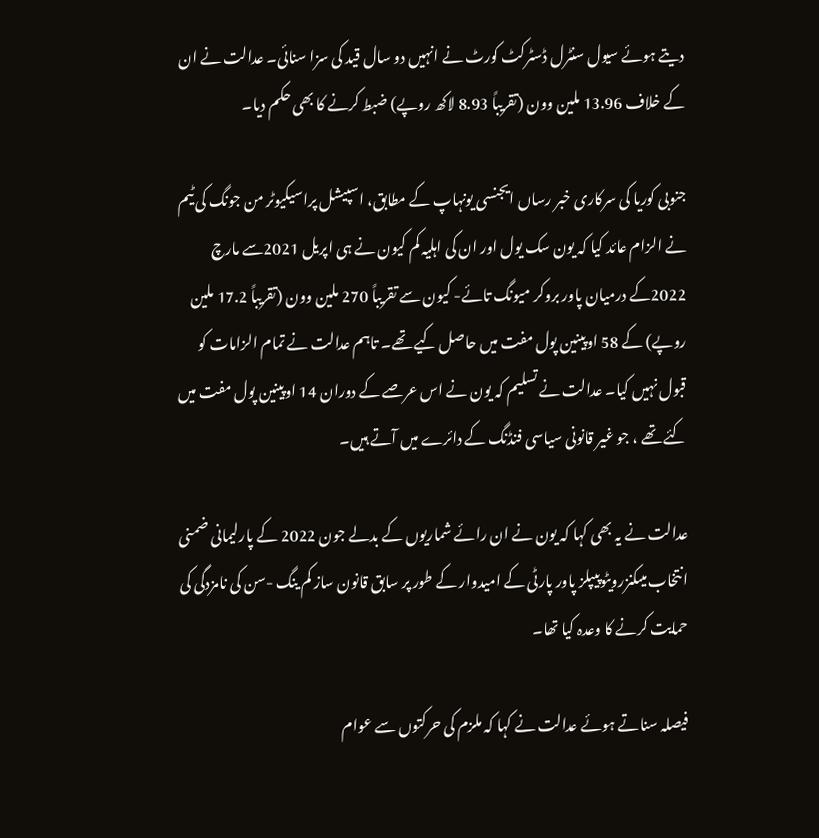دیتے ہوئے سیول سنٹرل ڈسٹرکٹ کورٹ نے انہیں دو سال قید کی سزا سنائی۔ عدالت نے ان کے خلاف 13.96 ملین وون (تقریباً 8.93 لاکھ روپے) ضبط کرنے کا بھی حکم دیا۔

جنوبی کوریا کی سرکاری خبر رساں ایجنسی یونہاپ کے مطابق، اسپیشل پراسیکیوٹر من جونگ کی ٹیم نے الزام عائد کیا کہ یون سک یول اور ان کی اہلیہ کم کیون نے ہی اپریل 2021سے مارچ 2022کے درمیان پاور بروکر میونگ تائے- کیون سے تقریباً 270 ملین وون (تقریباً 17.2 ملین روپے) کے 58 اوپینین پول مفت میں حاصل کیے تھے۔ تاہم عدالت نے تمام الزامات کو قبول نہیں کیا۔ عدالت نے تسلیم کہ یون نے اس عرصے کے دوران 14 اوپینین پول مفت میں کئے تھے ، جو غیر قانونی سیاسی فنڈنگ کے دائرے میں آتے ہیں۔

عدالت نے یہ بھی کہا کہ یون نے ان رائے شماریوں کے بدلے جون 2022 کے پارلیمانی ضمنی انتخاب میںکنزرویٹوپیپلز پاور پارٹی کے امیدوار کے طور پر سابق قانون ساز کم ینگ -سن کی نامزدگی کی حمایت کرنے کا وعدہ کیا تھا۔

فیصلہ سناتے ہوئے عدالت نے کہا کہ ملزم کی حرکتوں سے عوام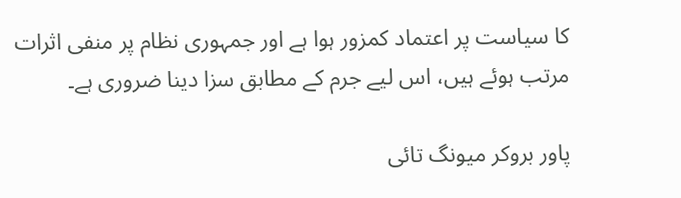کا سیاست پر اعتماد کمزور ہوا ہے اور جمہوری نظام پر منفی اثرات مرتب ہوئے ہیں، اس لیے جرم کے مطابق سزا دینا ضروری ہے۔

پاور بروکر میونگ تائی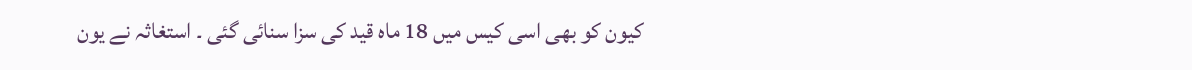کیون کو بھی اسی کیس میں 18 ماہ قید کی سزا سنائی گئی ۔ استغاثہ نے یون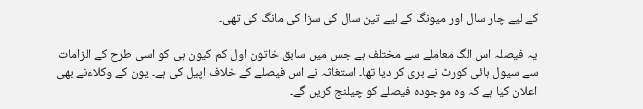کے لیے چار سال اور میونگ کے لیے تین سال کی سزا کی مانگ کی تھی۔

یہ فیصلہ اس الگ معاملے سے مختلف ہے جس میں سابق خاتون اول کم کیون ہی کو اسی طرح کے الزامات سے سیول ہائی کورٹ نے بری کر دیا تھا۔ استغاثہ نے اس فیصلے کے خلاف اپیل کی ہے۔ یون کے وکلاءنے بھی اعلان کیا ہے کہ وہ موجودہ فیصلے کو چیلنج کریں گے۔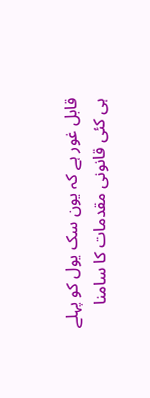قابل غور ہے کہ یون سک یول کو پہلے ہی کئی قانونی مقدمات کا سامنا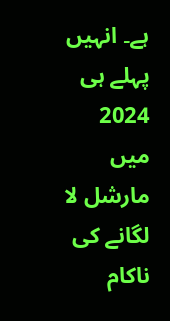ہے۔ انہیں پہلے ہی 2024 میں مارشل لا لگانے کی ناکام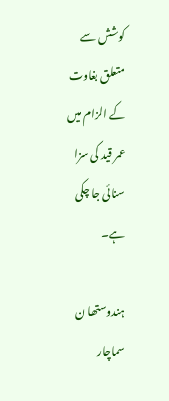کوشش سے متعلق بغاوت کے الزام میں عمر قید کی سزا سنائی جا چکی ہے۔

ہندوستھا ن سماچار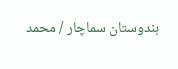ہندوستان سماچار / محمد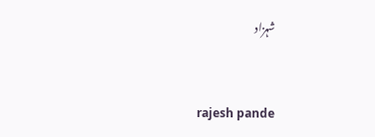شہزاد


 rajesh pande